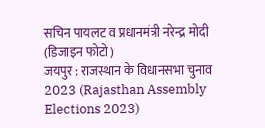सचिन पायलट व प्रधानमंत्री नरेन्द्र मोदी (डिजाइन फोटो)
जयपुर : राजस्थान के विधानसभा चुनाव 2023 (Rajasthan Assembly Elections 2023)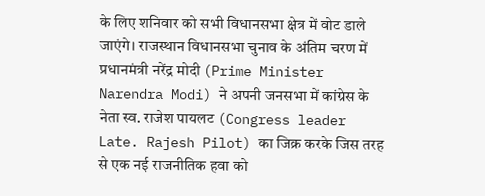के लिए शनिवार को सभी विधानसभा क्षेत्र में वोट डाले जाएंगे। राजस्थान विधानसभा चुनाव के अंतिम चरण में प्रधानमंत्री नरेंद्र मोदी (Prime Minister Narendra Modi) ने अपनी जनसभा में कांग्रेस के नेता स्व. राजेश पायलट (Congress leader Late. Rajesh Pilot) का जिक्र करके जिस तरह से एक नई राजनीतिक हवा को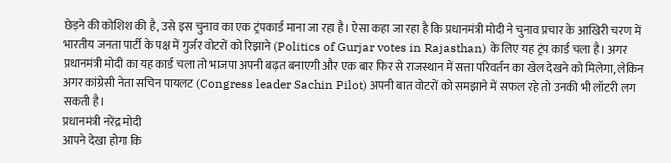छेड़ने की कोशिश की है, उसे इस चुनाव का एक ट्रंपकार्ड माना जा रहा है। ऐसा कहा जा रहा है कि प्रधानमंत्री मोदी ने चुनाव प्रचार के आखिरी चरण में भारतीय जनता पार्टी के पक्ष में गुर्जर वोटरों को रिझाने (Politics of Gurjar votes in Rajasthan) के लिए यह ट्रंप कार्ड चला है। अगर प्रधानमंत्री मोदी का यह कार्ड चला तो भाजपा अपनी बढ़त बनाएगी और एक बार फिर से राजस्थान में सत्ता परिवर्तन का खेल देखने को मिलेगा, लेकिन अगर कांग्रेसी नेता सचिन पायलट (Congress leader Sachin Pilot) अपनी बात वोटरों को समझाने में सफल रहे तो उनकी भी लॉटरी लग सकती है।
प्रधानमंत्री नरेंद्र मोदी
आपने देखा होगा कि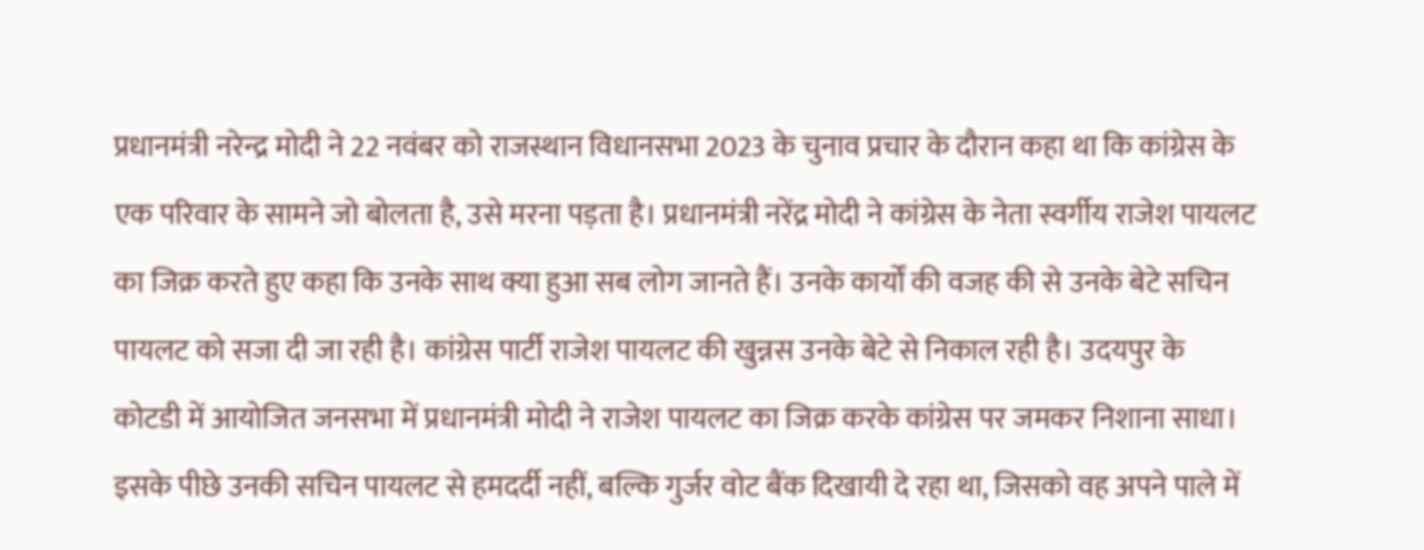प्रधानमंत्री नरेन्द्र मोदी ने 22 नवंबर को राजस्थान विधानसभा 2023 के चुनाव प्रचार के दौरान कहा था कि कांग्रेस के एक परिवार के सामने जो बोलता है, उसे मरना पड़ता है। प्रधानमंत्री नरेंद्र मोदी ने कांग्रेस के नेता स्वर्गीय राजेश पायलट का जिक्र करते हुए कहा कि उनके साथ क्या हुआ सब लोग जानते हैं। उनके कार्यों की वजह की से उनके बेटे सचिन पायलट को सजा दी जा रही है। कांग्रेस पार्टी राजेश पायलट की खुन्नस उनके बेटे से निकाल रही है। उदयपुर के कोटडी में आयोजित जनसभा में प्रधानमंत्री मोदी ने राजेश पायलट का जिक्र करके कांग्रेस पर जमकर निशाना साधा। इसके पीछे उनकी सचिन पायलट से हमदर्दी नहीं, बल्कि गुर्जर वोट बैंक दिखायी दे रहा था, जिसको वह अपने पाले में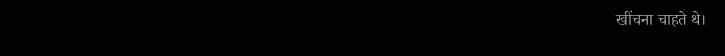खींचना चाहते थे।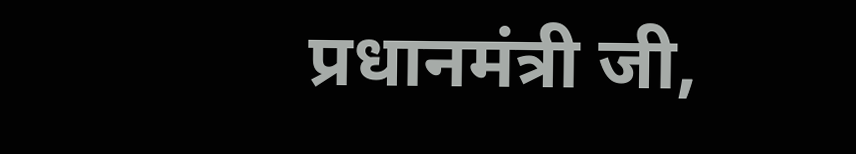प्रधानमंत्री जी,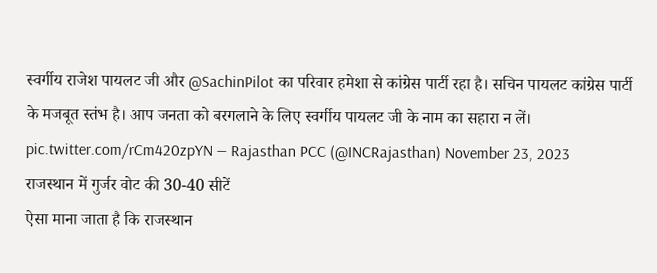स्वर्गीय राजेश पायलट जी और @SachinPilot का परिवार हमेशा से कांग्रेस पार्टी रहा है। सचिन पायलट कांग्रेस पार्टी के मजबूत स्तंभ है। आप जनता को बरगलाने के लिए स्वर्गीय पायलट जी के नाम का सहारा न लें। pic.twitter.com/rCm420zpYN — Rajasthan PCC (@INCRajasthan) November 23, 2023
राजस्थान में गुर्जर वोट की 30-40 सीटें
ऐसा माना जाता है कि राजस्थान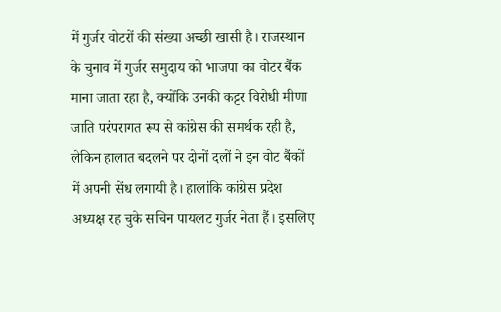में गुर्जर वोटरों की संख्या अच्छी खासी है। राजस्थान के चुनाव में गुर्जर समुदाय को भाजपा का वोटर बैंक माना जाता रहा है, क्योंकि उनकी कट्टर विरोधी मीणा जाति परंपरागत रूप से कांग्रेस की समर्थक रही है, लेकिन हालात बदलने पर दोनों दलों ने इन वोट बैंकों में अपनी सेंध लगायी है। हालांकि कांग्रेस प्रदेश अध्यक्ष रह चुके सचिन पायलट गुर्जर नेता हैं। इसलिए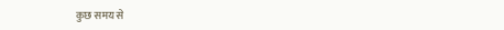कुछ समय से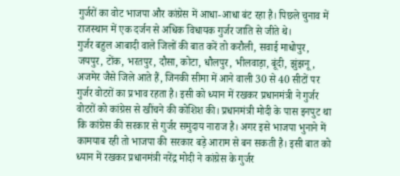गुर्जरों का वोट भाजपा और कांग्रेस में आधा-आधा बंट रहा है। पिछले चुनाव में राजस्थान में एक दर्जन से अधिक विधायक गुर्जर जाति से जीते थे।
गुर्जर बहुल आबादी वाले जिलों की बात करें तो करौली, सवाई माधोपुर, जयपुर, टोंक, भरतपुर, दौसा, कोटा, धौलपुर, भीलवाड़ा, बूंदी, झुंझनू, अजमेर जैसे जिले आते हैं, जिनकी सीमा में आने वाली 30 से 40 सीटों पर गुर्जर वोटरों का प्रभाव रहता है। इसी को ध्यान में रखकर प्रधानमंत्री ने गुर्जर वोटरों को कांग्रेस से खींचने की कोशिश की। प्रधानमंत्री मोदी के पास इनपुट था कि कांग्रेस की सरकार से गुर्जर समुदाय नाराज है। अगर इसे भाजपा भुनाने में कामयाब रही तो भाजपा की सरकार बड़े आराम से बन सकती है। इसी बात को ध्यान में रखकर प्रधानमंत्री नरेंद्र मोदी ने कांग्रेस के गुर्जर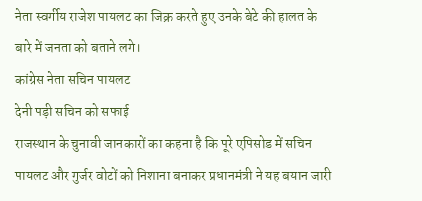नेता स्वर्गीय राजेश पायलट का जिक्र करते हुए उनके बेटे की हालत के बारे में जनता को बताने लगे।
कांग्रेस नेता सचिन पायलट
देनी पड़ी सचिन को सफाई
राजस्थान के चुनावी जानकारों का कहना है कि पूरे एपिसोड में सचिन पायलट और गुर्जर वोटों को निशाना बनाकर प्रधानमंत्री ने यह बयान जारी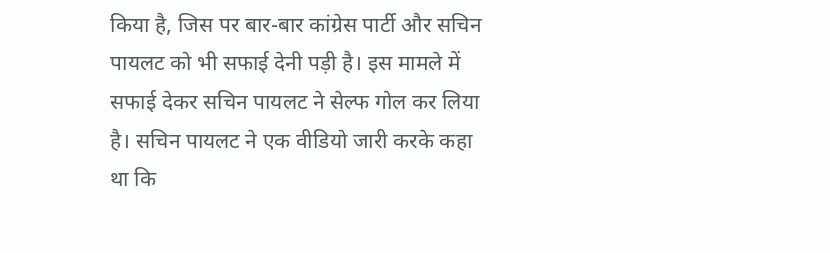किया है, जिस पर बार-बार कांग्रेस पार्टी और सचिन पायलट को भी सफाई देनी पड़ी है। इस मामले में सफाई देकर सचिन पायलट ने सेल्फ गोल कर लिया है। सचिन पायलट ने एक वीडियो जारी करके कहा था कि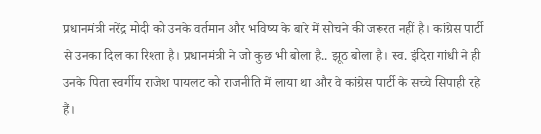प्रधानमंत्री नरेंद्र मोदी को उनके वर्तमान और भविष्य के बारे में सोचने की जरूरत नहीं है। कांग्रेस पार्टी से उनका दिल का रिश्ता है। प्रधानमंत्री ने जो कुछ भी बोला है.. झूठ बोला है। स्व. इंदिरा गांधी ने ही उनके पिता स्वर्गीय राजेश पायलट को राजनीति में लाया था और वे कांग्रेस पार्टी के सच्चे सिपाही रहे हैं।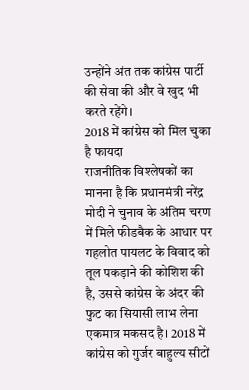उन्होंने अंत तक कांग्रेस पार्टी की सेवा की और वे खुद भी करते रहेंगे।
2018 में कांग्रेस को मिल चुका है फायदा
राजनीतिक विश्लेषकों का मानना है कि प्रधानमंत्री नरेंद्र मोदी ने चुनाव के अंतिम चरण में मिले फीडबैक के आधार पर गहलोत पायलट के विवाद को तूल पकड़ाने की कोशिश की है, उससे कांग्रेस के अंदर की फुट का सियासी लाभ लेना एकमात्र मकसद है। 2018 में कांग्रेस को गुर्जर बाहुल्य सीटों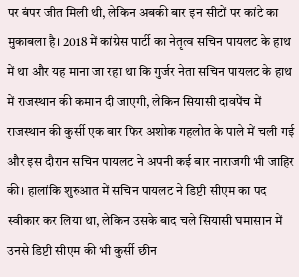पर बंपर जीत मिली थी, लेकिन अबकी बार इन सीटों पर कांटे का मुकाबला है। 2018 में कांग्रेस पार्टी का नेतृत्व सचिन पायलट के हाथ में था और यह माना जा रहा था कि गुर्जर नेता सचिन पायलट के हाथ में राजस्थान की कमान दी जाएगी, लेकिन सियासी दावपेंच में राजस्थान की कुर्सी एक बार फिर अशोक गहलोत के पाले में चली गई और इस दौरान सचिन पायलट ने अपनी कई बार नाराजगी भी जाहिर की। हालांकि शुरुआत में सचिन पायलट ने डिप्टी सीएम का पद स्वीकार कर लिया था, लेकिन उसके बाद चले सियासी घमासान में उनसे डिप्टी सीएम की भी कुर्सी छीन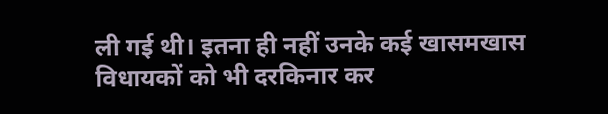ली गई थी। इतना ही नहीं उनके कई खासमखास विधायकों को भी दरकिनार कर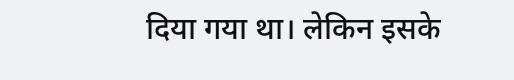दिया गया था। लेकिन इसके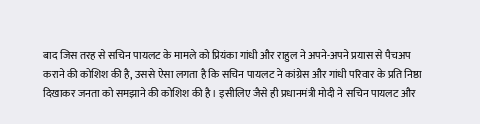बाद जिस तरह से सचिन पायलट के मामले को प्रियंका गांधी और राहुल ने अपने-अपने प्रयास से पैचअप कराने की कोशिश की है, उससे ऐसा लगता है कि सचिन पायलट ने कांग्रेस और गांधी परिवार के प्रति निष्ठा दिखाकर जनता को समझाने की कोशिश की है। इसीलिए जैसे ही प्रधानमंत्री मोदी ने सचिन पायलट और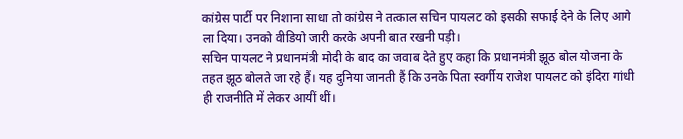कांग्रेस पार्टी पर निशाना साधा तो कांग्रेस ने तत्काल सचिन पायलट को इसकी सफाई देने के लिए आगे ला दिया। उनको वीडियो जारी करके अपनी बात रखनी पड़ी।
सचिन पायलट ने प्रधानमंत्री मोदी के बाद का जवाब देते हुए कहा कि प्रधानमंत्री झूठ बोल योजना के तहत झूठ बोलते जा रहे हैं। यह दुनिया जानती हैं कि उनके पिता स्वर्गीय राजेश पायलट को इंदिरा गांधी ही राजनीति में लेकर आयीं थीं।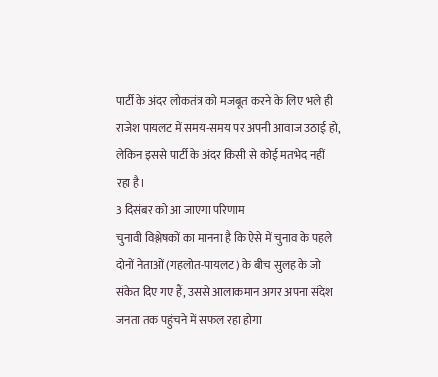पार्टी के अंदर लोकतंत्र को मजबूत करने के लिए भले ही राजेश पायलट में समय-समय पर अपनी आवाज उठाई हो, लेकिन इससे पार्टी के अंदर किसी से कोई मतभेद नहीं रहा है।
3 दिसंबर को आ जाएगा परिणाम
चुनावी विश्लेषकों का मानना है कि ऐसे में चुनाव के पहले दोनों नेताओं (गहलोत-पायलट) के बीच सुलह के जो संकेत दिए गए हैं, उससे आलाकमान अगर अपना संदेश जनता तक पहुंचने में सफल रहा होगा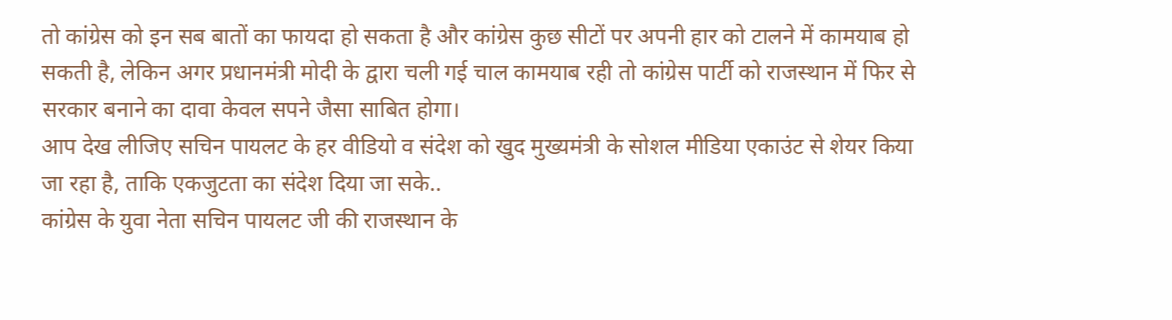तो कांग्रेस को इन सब बातों का फायदा हो सकता है और कांग्रेस कुछ सीटों पर अपनी हार को टालने में कामयाब हो सकती है, लेकिन अगर प्रधानमंत्री मोदी के द्वारा चली गई चाल कामयाब रही तो कांग्रेस पार्टी को राजस्थान में फिर से सरकार बनाने का दावा केवल सपने जैसा साबित होगा।
आप देख लीजिए सचिन पायलट के हर वीडियो व संदेश को खुद मुख्यमंत्री के सोशल मीडिया एकाउंट से शेयर किया जा रहा है, ताकि एकजुटता का संदेश दिया जा सके..
कांग्रेस के युवा नेता सचिन पायलट जी की राजस्थान के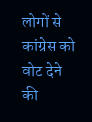लोगों से कांग्रेस को वोट देने की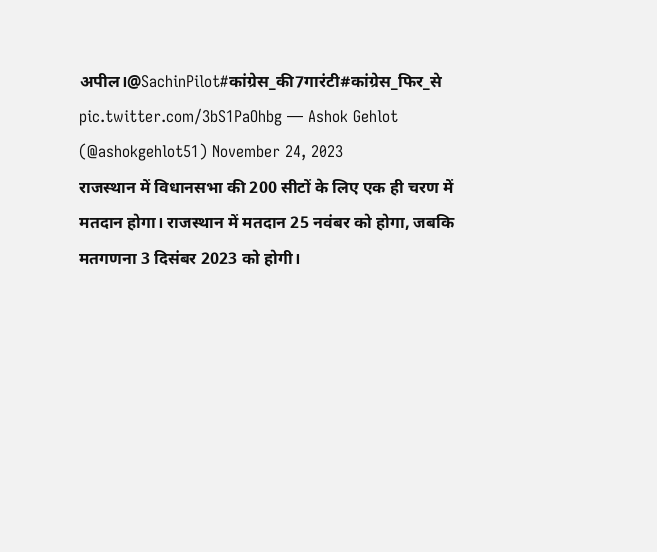अपील।@SachinPilot#कांग्रेस_की7गारंटी#कांग्रेस_फिर_से pic.twitter.com/3bS1PaOhbg — Ashok Gehlot (@ashokgehlot51) November 24, 2023
राजस्थान में विधानसभा की 200 सीटों के लिए एक ही चरण में मतदान होगा। राजस्थान में मतदान 25 नवंबर को होगा, जबकि मतगणना 3 दिसंबर 2023 को होगी।